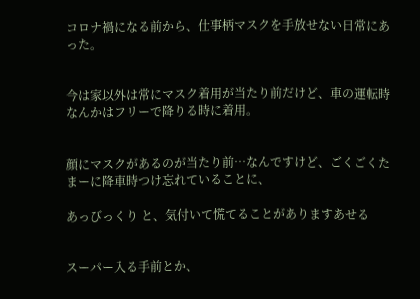コロナ禍になる前から、仕事柄マスクを手放せない日常にあった。


今は家以外は常にマスク着用が当たり前だけど、車の運転時なんかはフリーで降りる時に着用。


顔にマスクがあるのが当たり前…なんですけど、ごくごくたまーに降車時つけ忘れていることに、

あっびっくり と、気付いて慌てることがありますあせる


スーパー入る手前とか、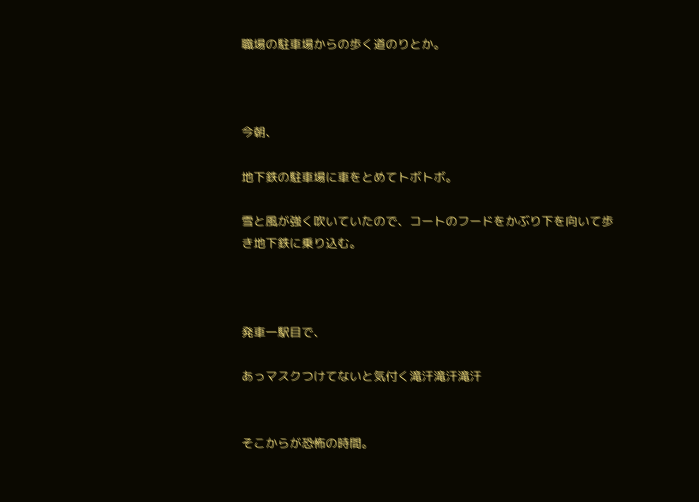職場の駐車場からの歩く道のりとか。



今朝、

地下鉄の駐車場に車をとめてトボトボ。

雪と風が強く吹いていたので、コートのフードをかぶり下を向いて歩き地下鉄に乗り込む。



発車一駅目で、

あっマスクつけてないと気付く滝汗滝汗滝汗


そこからが恐怖の時間。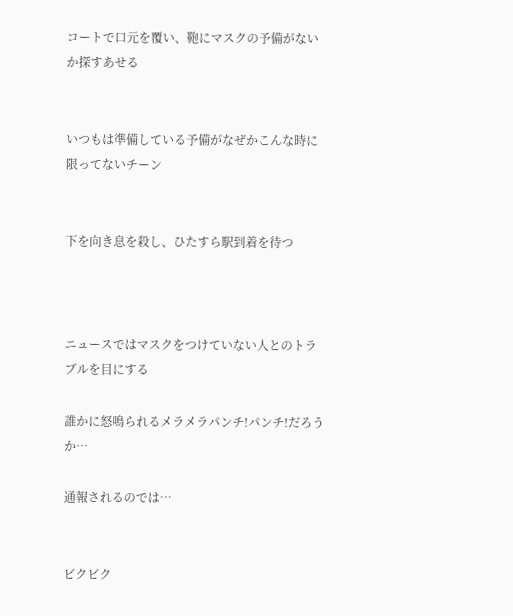コートで口元を覆い、鞄にマスクの予備がないか探すあせる


いつもは準備している予備がなぜかこんな時に限ってないチーン


下を向き息を殺し、ひたすら駅到着を待つ



ニュースではマスクをつけていない人とのトラブルを目にする

誰かに怒鳴られるメラメラパンチ!パンチ!だろうか…

通報されるのでは…


ビクビク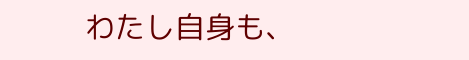わたし自身も、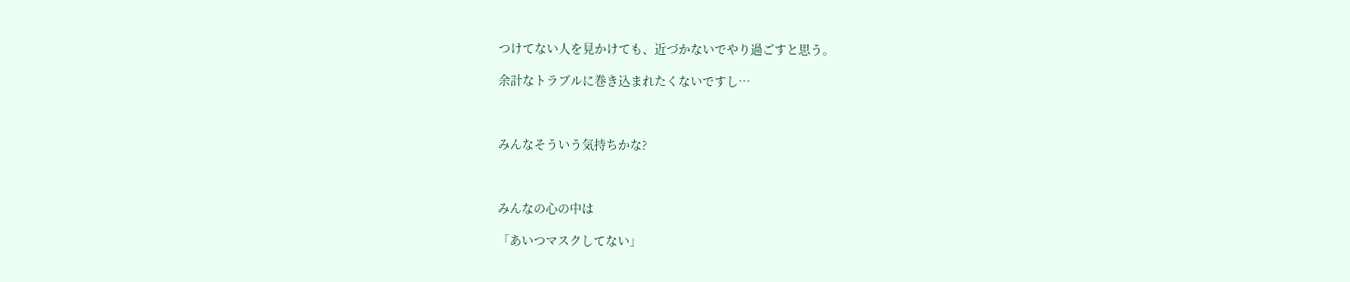つけてない人を見かけても、近づかないでやり過ごすと思う。

余計なトラブルに巻き込まれたくないですし…



みんなそういう気持ちかな?



みんなの心の中は

「あいつマスクしてない」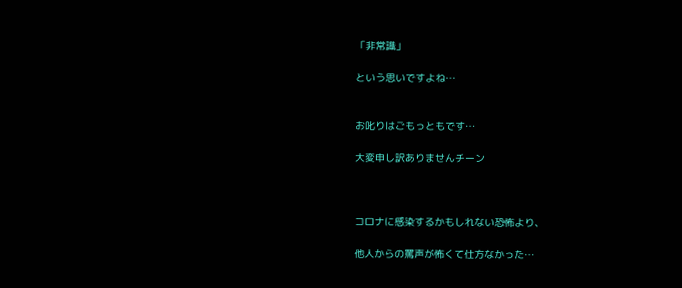「非常識」

という思いですよね…


お叱りはごもっともです…

大変申し訳ありませんチーン



コロナに感染するかもしれない恐怖より、

他人からの罵声が怖くて仕方なかった…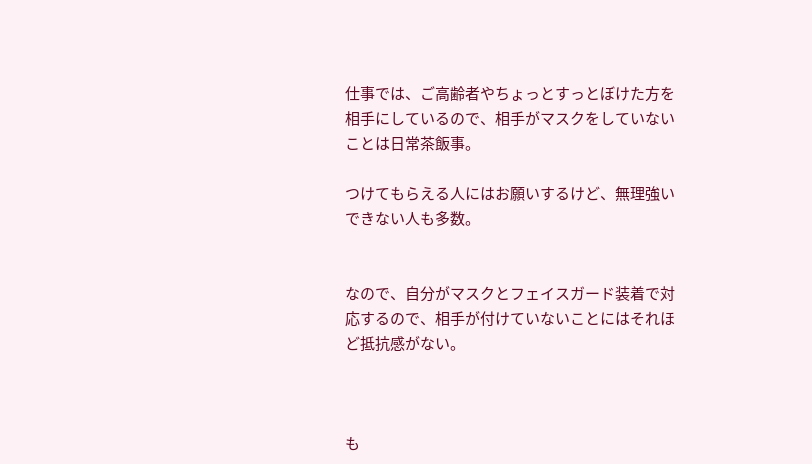仕事では、ご高齢者やちょっとすっとぼけた方を相手にしているので、相手がマスクをしていないことは日常茶飯事。

つけてもらえる人にはお願いするけど、無理強いできない人も多数。


なので、自分がマスクとフェイスガード装着で対応するので、相手が付けていないことにはそれほど抵抗感がない。



も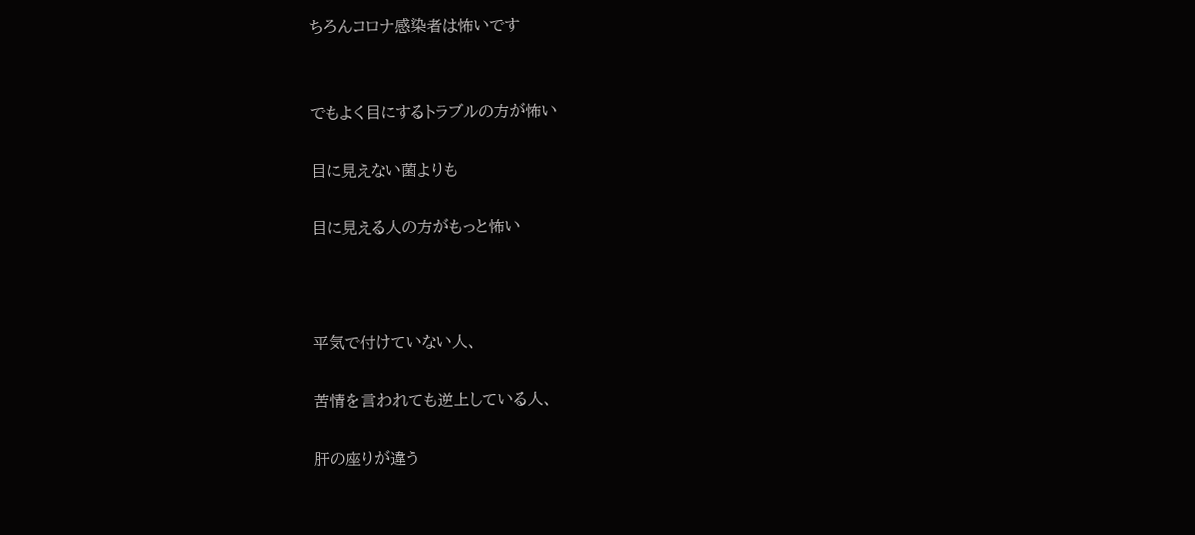ちろんコロナ感染者は怖いです


でもよく目にするトラブルの方が怖い

目に見えない菌よりも

目に見える人の方がもっと怖い



平気で付けていない人、

苦情を言われても逆上している人、

肝の座りが違う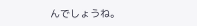んでしょうね。